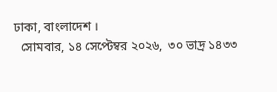ঢাকা, বাংলাদেশ ।
  সোমবার, ১৪ সেপ্টেম্বর ২০২৬,  ৩০ ভাদ্র ১৪৩৩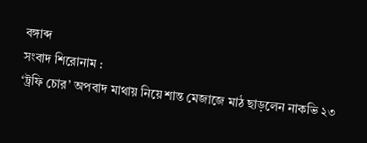বঙ্গাব্দ
সংবাদ শিরোনাম :
‘ট্রফি চোর’ অপবাদ মাথায় নিয়ে শান্ত মেজাজে মাঠ ছাড়লেন নাকভি ২৩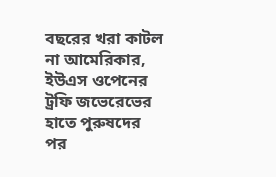বছরের খরা কাটল না আমেরিকার, ইউএস ওপেনের ট্রফি জভেরেভের হাতে পুরুষদের পর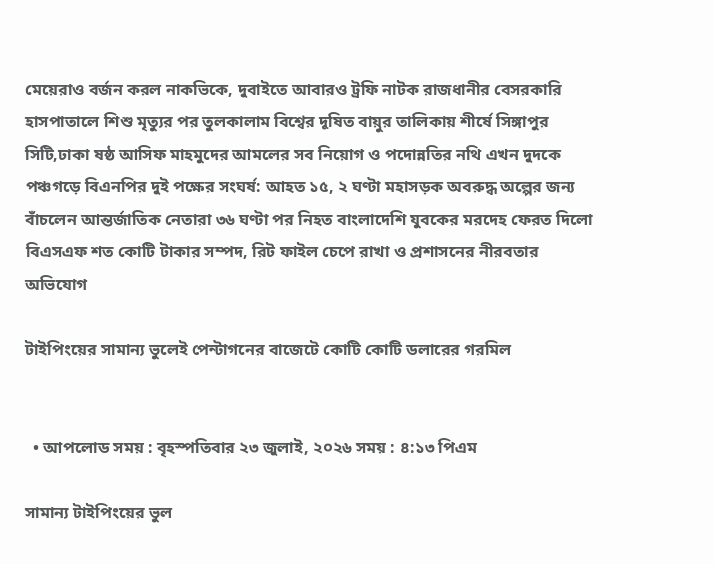মেয়েরাও বর্জন করল নাকভিকে, দুবাইতে আবারও ট্রফি নাটক রাজধানীর বেসরকারি হাসপাতালে শিশু মৃত্যুর পর তুলকালাম বিশ্বের দূষিত বায়ুর তালিকায় শীর্ষে সিঙ্গাপুর সিটি,ঢাকা ষষ্ঠ আসিফ মাহমুদের আমলের সব নিয়োগ ও পদোন্নতির নথি এখন দুদকে পঞ্চগড়ে বিএনপির দুই পক্ষের সংঘর্ষ: আহত ১৫, ২ ঘণ্টা মহাসড়ক অবরুদ্ধ অল্পের জন্য বাঁচলেন আন্তর্জাতিক নেতারা ৩৬ ঘণ্টা পর নিহত বাংলাদেশি যুবকের মরদেহ ফেরত দিলো বিএসএফ শত কোটি টাকার সম্পদ, রিট ফাইল চেপে রাখা ও প্রশাসনের নীরবতার অভিযোগ

টাইপিংয়ের সামান্য ভুলেই পেন্টাগনের বাজেটে কোটি কোটি ডলারের গরমিল


  • আপলোড সময় : বৃহস্পতিবার ২৩ জুলাই, ২০২৬ সময় : ৪:১৩ পিএম

সামান্য টাইপিংয়ের ভুল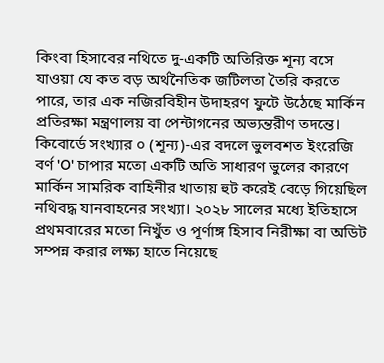কিংবা হিসাবের নথিতে দু-একটি অতিরিক্ত শূন্য বসে যাওয়া যে কত বড় অর্থনৈতিক জটিলতা তৈরি করতে পারে, তার এক নজিরবিহীন উদাহরণ ফুটে উঠেছে মার্কিন প্রতিরক্ষা মন্ত্রণালয় বা পেন্টাগনের অভ্যন্তরীণ তদন্তে। কিবোর্ডে সংখ্যার ০ (শূন্য)-এর বদলে ভুলবশত ইংরেজি বর্ণ 'O' চাপার মতো একটি অতি সাধারণ ভুলের কারণে মার্কিন সামরিক বাহিনীর খাতায় হুট করেই বেড়ে গিয়েছিল নথিবদ্ধ যানবাহনের সংখ্যা। ২০২৮ সালের মধ্যে ইতিহাসে প্রথমবারের মতো নিখুঁত ও পূর্ণাঙ্গ হিসাব নিরীক্ষা বা অডিট সম্পন্ন করার লক্ষ্য হাতে নিয়েছে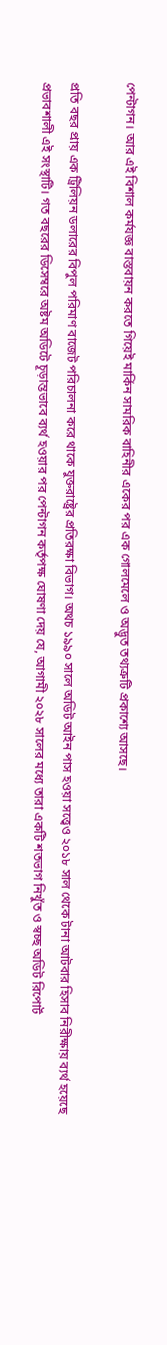পেন্টাগন। আর এই বিশাল কর্মযজ্ঞ বাস্তবায়ন করতে গিয়েই মার্কিন সামরিক বাহিনীর একের পর এক গোলমেলে ও অদ্ভুত তথ্যত্রুটি প্রকাশ্যে আসছে।

প্রতি বছর প্রায় এক ট্রিলিয়ন ডলারের বিপুল পরিমাণ বাজেট পরিচালনা করে থাকে যুক্তরাষ্ট্রের প্রতিরক্ষা বিভাগ। অথচ ১৯৯০ সালে অডিট আইন পাস হওয়া সত্ত্বেও ২০১৮ সাল থেকে টানা আটবার হিসাব নিরীক্ষায় ব্যর্থ হয়েছে প্রভাবশালী এই সংস্থাটি। গত বছরের ডিসেম্বরে অষ্টম অডিটে চূড়ান্তভাবে ব্যর্থ হওয়ার পর পেন্টাগন কর্তৃপক্ষ ঘোষণা দেয় যে, আগামী ২০২৮ সালের মধ্যে তারা একটি শতভাগ নিখুঁত ও স্বচ্ছ অডিট রিপোর্ট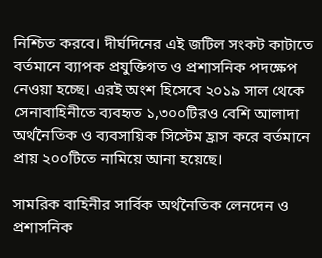নিশ্চিত করবে। দীর্ঘদিনের এই জটিল সংকট কাটাতে বর্তমানে ব্যাপক প্রযুক্তিগত ও প্রশাসনিক পদক্ষেপ নেওয়া হচ্ছে। এরই অংশ হিসেবে ২০১৯ সাল থেকে সেনাবাহিনীতে ব্যবহৃত ১,৩০০টিরও বেশি আলাদা অর্থনৈতিক ও ব্যবসায়িক সিস্টেম হ্রাস করে বর্তমানে প্রায় ২০০টিতে নামিয়ে আনা হয়েছে।

সামরিক বাহিনীর সার্বিক অর্থনৈতিক লেনদেন ও প্রশাসনিক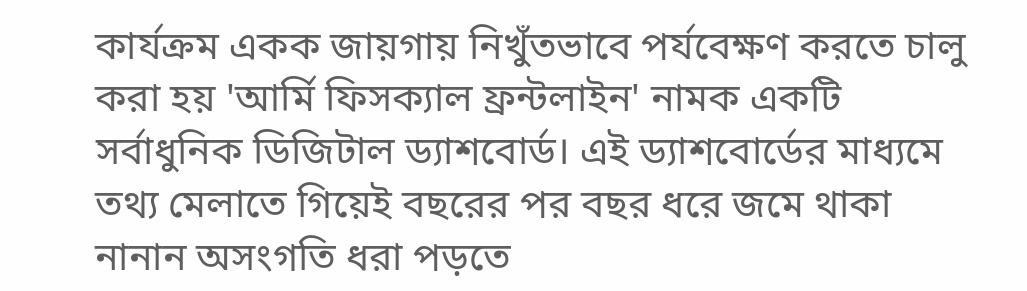কার্যক্রম একক জায়গায় নিখুঁতভাবে পর্যবেক্ষণ করতে চালু করা হয় 'আর্মি ফিসক্যাল ফ্রন্টলাইন' নামক একটি সর্বাধুনিক ডিজিটাল ড্যাশবোর্ড। এই ড্যাশবোর্ডের মাধ্যমে তথ্য মেলাতে গিয়েই বছরের পর বছর ধরে জমে থাকা নানান অসংগতি ধরা পড়তে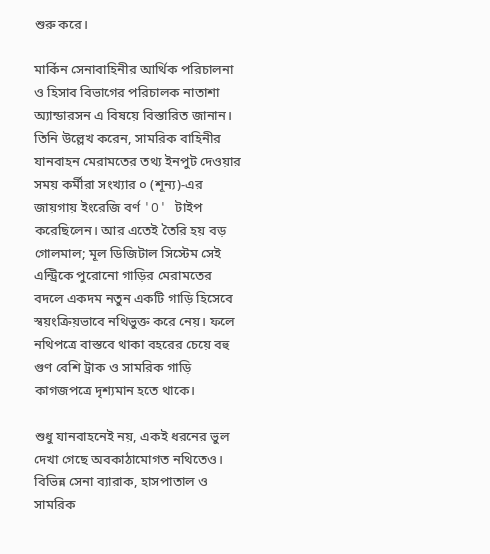শুরু করে।

মার্কিন সেনাবাহিনীর আর্থিক পরিচালনা ও হিসাব বিভাগের পরিচালক নাতাশা অ্যান্ডারসন এ বিষয়ে বিস্তারিত জানান। তিনি উল্লেখ করেন, সামরিক বাহিনীর যানবাহন মেরামতের তথ্য ইনপুট দেওয়ার সময় কর্মীরা সংখ্যার ০ (শূন্য)-এর জায়গায় ইংরেজি বর্ণ 'O' টাইপ করেছিলেন। আর এতেই তৈরি হয় বড় গোলমাল; মূল ডিজিটাল সিস্টেম সেই এন্ট্রিকে পুরোনো গাড়ির মেরামতের বদলে একদম নতুন একটি গাড়ি হিসেবে স্বয়ংক্রিয়ভাবে নথিভুক্ত করে নেয়। ফলে নথিপত্রে বাস্তবে থাকা বহরের চেয়ে বহু গুণ বেশি ট্রাক ও সামরিক গাড়ি কাগজপত্রে দৃশ্যমান হতে থাকে।

শুধু যানবাহনেই নয়, একই ধরনের ভুল দেখা গেছে অবকাঠামোগত নথিতেও। বিভিন্ন সেনা ব্যারাক, হাসপাতাল ও সামরিক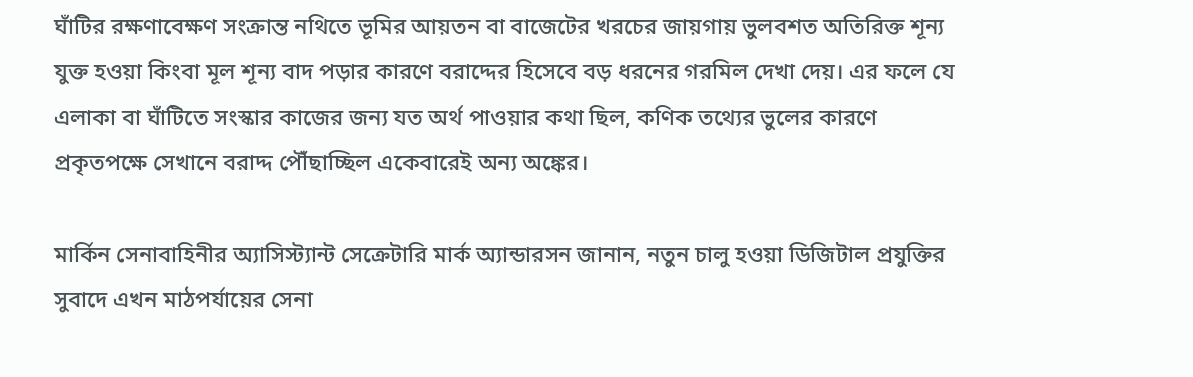ঘাঁটির রক্ষণাবেক্ষণ সংক্রান্ত নথিতে ভূমির আয়তন বা বাজেটের খরচের জায়গায় ভুলবশত অতিরিক্ত শূন্য যুক্ত হওয়া কিংবা মূল শূন্য বাদ পড়ার কারণে বরাদ্দের হিসেবে বড় ধরনের গরমিল দেখা দেয়। এর ফলে যে এলাকা বা ঘাঁটিতে সংস্কার কাজের জন্য যত অর্থ পাওয়ার কথা ছিল, কণিক তথ্যের ভুলের কারণে প্রকৃতপক্ষে সেখানে বরাদ্দ পৌঁছাচ্ছিল একেবারেই অন্য অঙ্কের।

মার্কিন সেনাবাহিনীর অ্যাসিস্ট্যান্ট সেক্রেটারি মার্ক অ্যান্ডারসন জানান, নতুন চালু হওয়া ডিজিটাল প্রযুক্তির সুবাদে এখন মাঠপর্যায়ের সেনা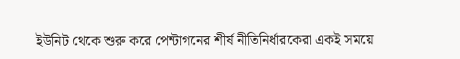ইউনিট থেকে শুরু করে পেন্টাগনের শীর্ষ নীতিনির্ধারকেরা একই সময়ে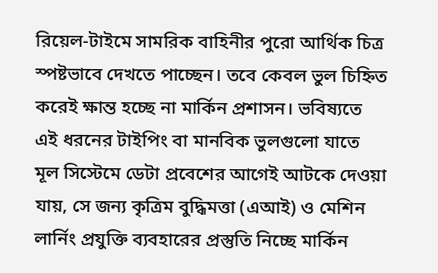রিয়েল-টাইমে সামরিক বাহিনীর পুরো আর্থিক চিত্র স্পষ্টভাবে দেখতে পাচ্ছেন। তবে কেবল ভুল চিহ্নিত করেই ক্ষান্ত হচ্ছে না মার্কিন প্রশাসন। ভবিষ্যতে এই ধরনের টাইপিং বা মানবিক ভুলগুলো যাতে মূল সিস্টেমে ডেটা প্রবেশের আগেই আটকে দেওয়া যায়, সে জন্য কৃত্রিম বুদ্ধিমত্তা (এআই) ও মেশিন লার্নিং প্রযুক্তি ব্যবহারের প্রস্তুতি নিচ্ছে মার্কিন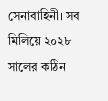সেনাবাহিনী। সব মিলিয়ে ২০২৮ সালের কঠিন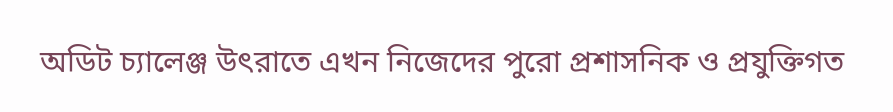অডিট চ্যালেঞ্জ উৎরাতে এখন নিজেদের পুরো প্রশাসনিক ও প্রযুক্তিগত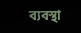ব্যবস্থা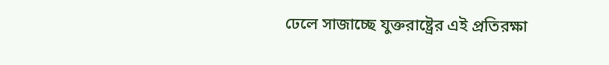ঢেলে সাজাচ্ছে যুক্তরাষ্ট্রের এই প্রতিরক্ষা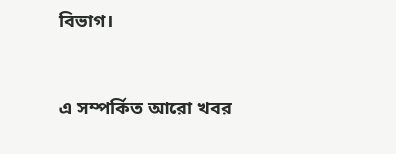বিভাগ।



এ সম্পর্কিত আরো খবর